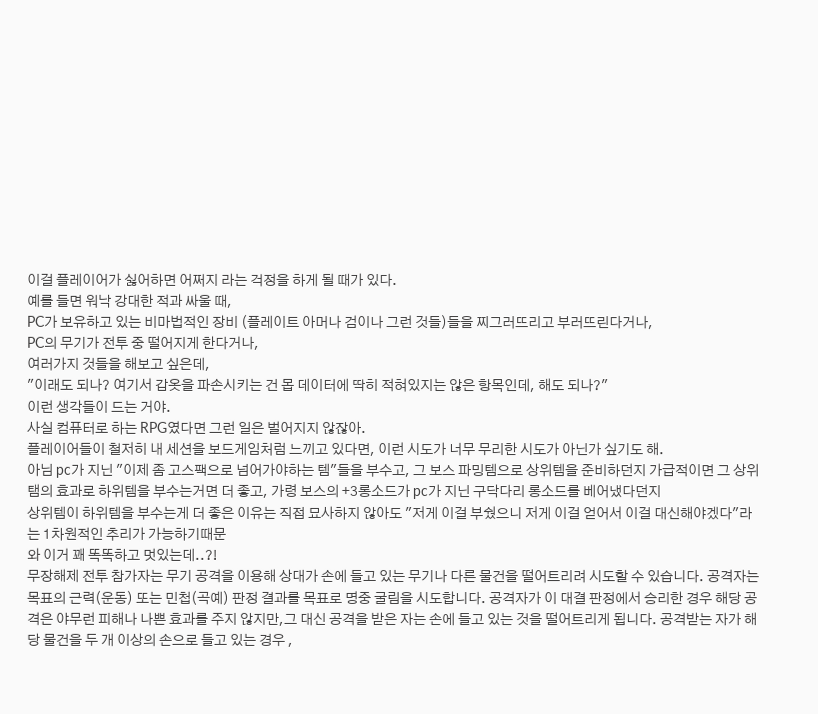이걸 플레이어가 싫어하면 어쩌지 라는 걱정을 하게 될 때가 있다.
예를 들면 워낙 강대한 적과 싸울 때,
PC가 보유하고 있는 비마법적인 장비 (플레이트 아머나 검이나 그런 것들)들을 찌그러뜨리고 부러뜨린다거나,
PC의 무기가 전투 중 떨어지게 한다거나,
여러가지 것들을 해보고 싶은데,
"이래도 되나? 여기서 갑옷을 파손시키는 건 몹 데이터에 딱히 적혀있지는 않은 항목인데, 해도 되나?"
이런 생각들이 드는 거야.
사실 컴퓨터로 하는 RPG였다면 그런 일은 벌어지지 않잖아.
플레이어들이 철저히 내 세션을 보드게임처럼 느끼고 있다면, 이런 시도가 너무 무리한 시도가 아닌가 싶기도 해.
아님 pc가 지닌 "이제 좀 고스팩으로 넘어가야하는 템"들을 부수고, 그 보스 파밍템으로 상위템을 준비하던지 가급적이면 그 상위탬의 효과로 하위템을 부수는거면 더 좋고, 가령 보스의 +3롱소드가 pc가 지닌 구닥다리 롱소드를 베어냈다던지
상위템이 하위템을 부수는게 더 좋은 이유는 직접 묘사하지 않아도 "저게 이걸 부쉈으니 저게 이걸 얻어서 이걸 대신해야겠다"라는 1차원적인 추리가 가능하기때문
와 이거 꽤 똑똑하고 멋있는데..?!
무장해제 전투 참가자는 무기 공격을 이용해 상대가 손에 들고 있는 무기나 다른 물건을 떨어트리려 시도할 수 있습니다. 공격자는 목표의 근력(운동) 또는 민첩(곡예) 판정 결과를 목표로 명중 굴림을 시도합니다. 공격자가 이 대결 판정에서 승리한 경우 해당 공격은 야무런 피해나 나쁜 효과를 주지 않지만,그 대신 공격을 받은 자는 손에 들고 있는 것을 떨어트리게 됩니다. 공격받는 자가 해당 물건을 두 개 이상의 손으로 들고 있는 경우 ,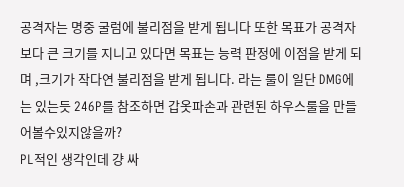공격자는 명중 굴럼에 불리점을 받게 됩니다 또한 목표가 공격자보다 큰 크기를 지니고 있다면 목표는 능력 판정에 이점을 받게 되며 ,크기가 작다연 불리점을 받게 됩니다. 라는 룰이 일단 DMG에는 있는듯 246P를 참조하면 갑옷파손과 관련된 하우스룰을 만들어볼수있지않을까?
PL적인 생각인데 걍 싸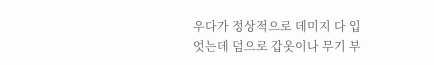우다가 정상적으로 데미지 다 입엇는데 덤으로 갑옷이나 무기 부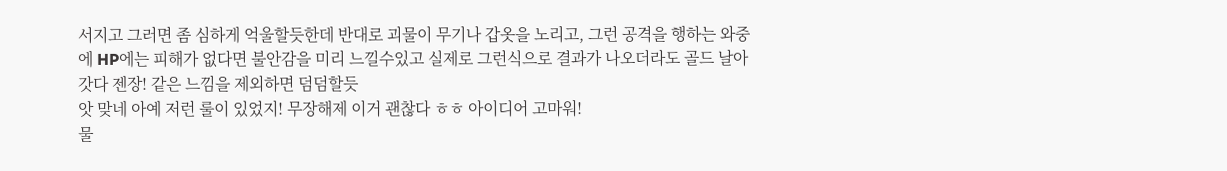서지고 그러면 좀 심하게 억울할듯한데 반대로 괴물이 무기나 갑옷을 노리고, 그런 공격을 행하는 와중에 HP에는 피해가 없다면 불안감을 미리 느낄수있고 실제로 그런식으로 결과가 나오더라도 골드 날아갓다 젠장! 같은 느낌을 제외하면 덤덤할듯
앗 맞네 아예 저런 룰이 있었지! 무장해제 이거 괜찮다 ㅎㅎ 아이디어 고마워!
물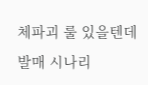체파괴 룰 있을텐데 발매 시나리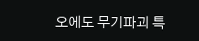오에도 무기파괴 특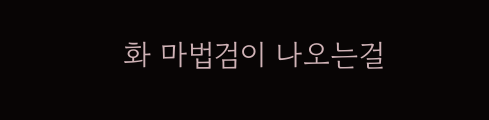화 마법검이 나오는걸